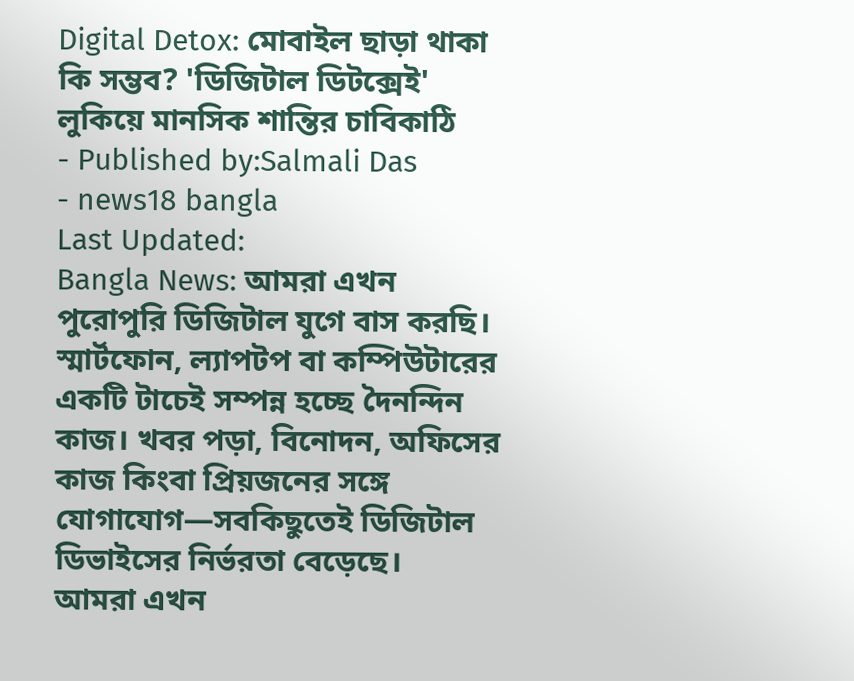Digital Detox: মোবাইল ছাড়া থাকা কি সম্ভব? 'ডিজিটাল ডিটক্সেই' লুকিয়ে মানসিক শান্তির চাবিকাঠি
- Published by:Salmali Das
- news18 bangla
Last Updated:
Bangla News: আমরা এখন পুরোপুরি ডিজিটাল যুগে বাস করছি। স্মার্টফোন, ল্যাপটপ বা কম্পিউটারের একটি টাচেই সম্পন্ন হচ্ছে দৈনন্দিন কাজ। খবর পড়া, বিনোদন, অফিসের কাজ কিংবা প্রিয়জনের সঙ্গে যোগাযোগ—সবকিছুতেই ডিজিটাল ডিভাইসের নির্ভরতা বেড়েছে।
আমরা এখন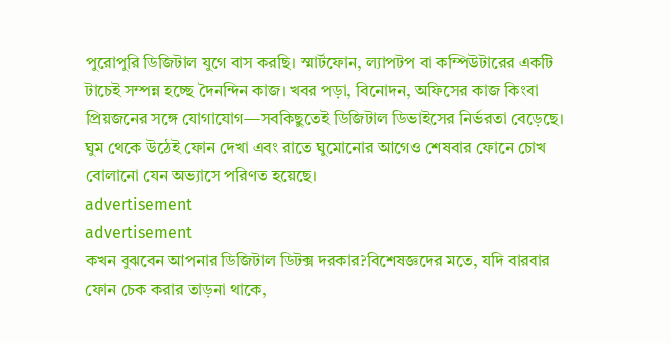পুরোপুরি ডিজিটাল যুগে বাস করছি। স্মার্টফোন, ল্যাপটপ বা কম্পিউটারের একটি টাচেই সম্পন্ন হচ্ছে দৈনন্দিন কাজ। খবর পড়া, বিনোদন, অফিসের কাজ কিংবা প্রিয়জনের সঙ্গে যোগাযোগ—সবকিছুতেই ডিজিটাল ডিভাইসের নির্ভরতা বেড়েছে। ঘুম থেকে উঠেই ফোন দেখা এবং রাতে ঘুমোনোর আগেও শেষবার ফোনে চোখ বোলানো যেন অভ্যাসে পরিণত হয়েছে।
advertisement
advertisement
কখন বুঝবেন আপনার ডিজিটাল ডিটক্স দরকার?বিশেষজ্ঞদের মতে, যদি বারবার ফোন চেক করার তাড়না থাকে,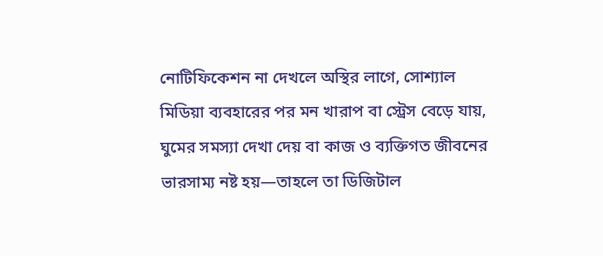নোটিফিকেশন না দেখলে অস্থির লাগে, সোশ্যাল মিডিয়া ব্যবহারের পর মন খারাপ বা স্ট্রেস বেড়ে যায়, ঘুমের সমস্যা দেখা দেয় বা কাজ ও ব্যক্তিগত জীবনের ভারসাম্য নষ্ট হয়—তাহলে তা ডিজিটাল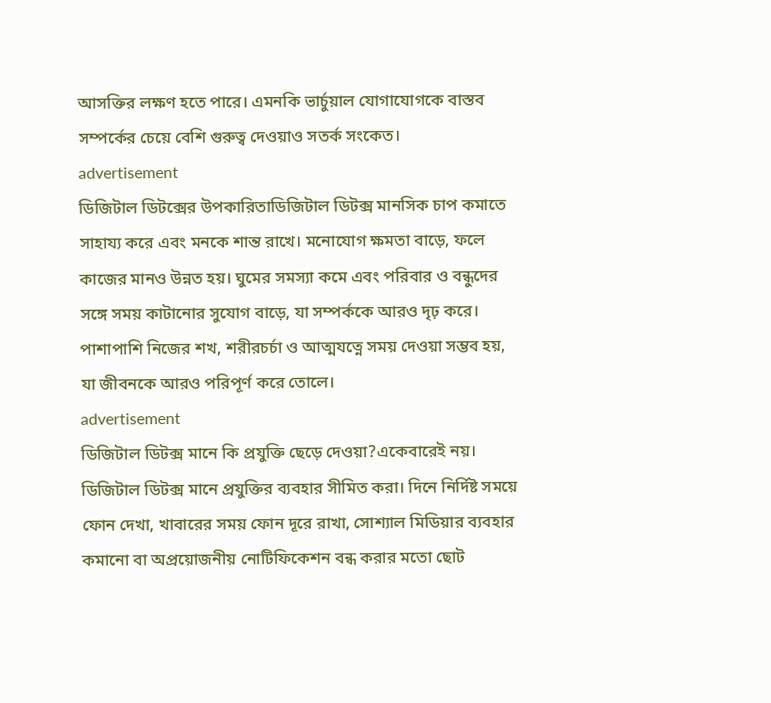আসক্তির লক্ষণ হতে পারে। এমনকি ভার্চুয়াল যোগাযোগকে বাস্তব সম্পর্কের চেয়ে বেশি গুরুত্ব দেওয়াও সতর্ক সংকেত।
advertisement
ডিজিটাল ডিটক্সের উপকারিতাডিজিটাল ডিটক্স মানসিক চাপ কমাতে সাহায্য করে এবং মনকে শান্ত রাখে। মনোযোগ ক্ষমতা বাড়ে, ফলে কাজের মানও উন্নত হয়। ঘুমের সমস্যা কমে এবং পরিবার ও বন্ধুদের সঙ্গে সময় কাটানোর সুযোগ বাড়ে, যা সম্পর্ককে আরও দৃঢ় করে। পাশাপাশি নিজের শখ, শরীরচর্চা ও আত্মযত্নে সময় দেওয়া সম্ভব হয়, যা জীবনকে আরও পরিপূর্ণ করে তোলে।
advertisement
ডিজিটাল ডিটক্স মানে কি প্রযুক্তি ছেড়ে দেওয়া?একেবারেই নয়। ডিজিটাল ডিটক্স মানে প্রযুক্তির ব্যবহার সীমিত করা। দিনে নির্দিষ্ট সময়ে ফোন দেখা, খাবারের সময় ফোন দূরে রাখা, সোশ্যাল মিডিয়ার ব্যবহার কমানো বা অপ্রয়োজনীয় নোটিফিকেশন বন্ধ করার মতো ছোট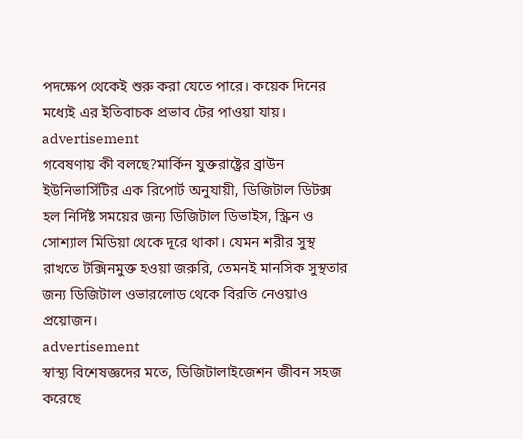পদক্ষেপ থেকেই শুরু করা যেতে পারে। কয়েক দিনের মধ্যেই এর ইতিবাচক প্রভাব টের পাওয়া যায়।
advertisement
গবেষণায় কী বলছে?মার্কিন যুক্তরাষ্ট্রের ব্রাউন ইউনিভার্সিটির এক রিপোর্ট অনুযায়ী, ডিজিটাল ডিটক্স হল নির্দিষ্ট সময়ের জন্য ডিজিটাল ডিভাইস, স্ক্রিন ও সোশ্যাল মিডিয়া থেকে দূরে থাকা। যেমন শরীর সুস্থ রাখতে টক্সিনমুক্ত হওয়া জরুরি, তেমনই মানসিক সুস্থতার জন্য ডিজিটাল ওভারলোড থেকে বিরতি নেওয়াও প্রয়োজন।
advertisement
স্বাস্থ্য বিশেষজ্ঞদের মতে, ডিজিটালাইজেশন জীবন সহজ করেছে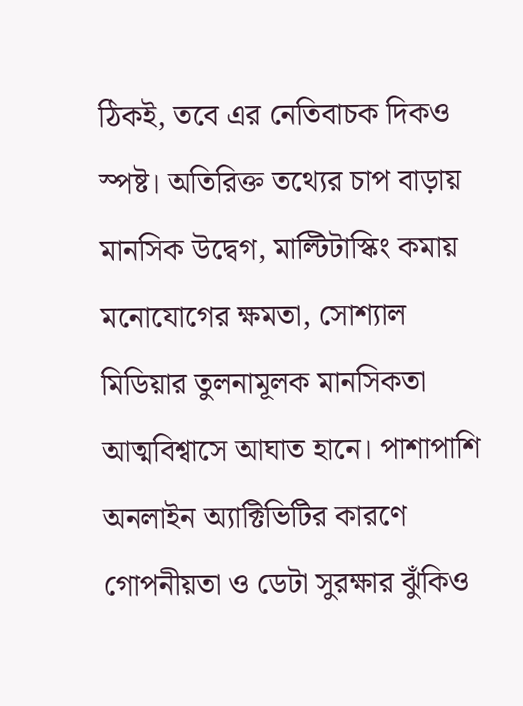ঠিকই, তবে এর নেতিবাচক দিকও স্পষ্ট। অতিরিক্ত তথ্যের চাপ বাড়ায় মানসিক উদ্বেগ, মাল্টিটাস্কিং কমায় মনোযোগের ক্ষমতা, সোশ্যাল মিডিয়ার তুলনামূলক মানসিকতা আত্মবিশ্বাসে আঘাত হানে। পাশাপাশি অনলাইন অ্যাক্টিভিটির কারণে গোপনীয়তা ও ডেটা সুরক্ষার ঝুঁকিও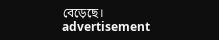বেড়েছে।
advertisement